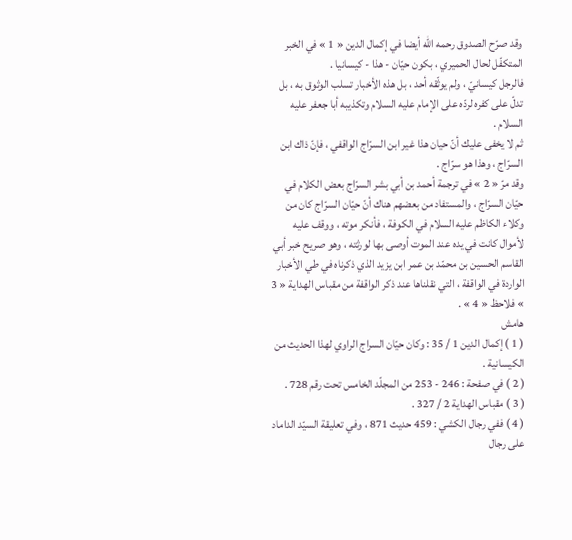وقد صرّح الصدوق رحمه اللّه أيضا في إكمال الدين « 1 » في الخبر المتكفّل لحال الحميري ، بكون حيّان - هذا - كيسانيا .
فالرجل كيسانيّ ، ولم يوثّقه أحد ، بل هذه الأخبار تسلب الوثوق به ، بل تدلّ على كفره لردّه على الإمام عليه السلام وتكذيبه أبا جعفر عليه السلام .
ثم لا يخفى عليك أنّ حيان هذا غير ابن السرّاج الواقفي ، فإنّ ذاك ابن السرّاج ، وهذا هو سرّاج .
وقد مرّ « 2 » في ترجمة أحمد بن أبي بشر السرّاج بعض الكلام في حيّان السرّاج ، والمستفاد من بعضهم هناك أنّ حيّان السرّاج كان من وكلاء الكاظم عليه السلام في الكوفة ، فأنكر موته ، ووقف عليه لأموال كانت في يده عند الموت أوصى بها لورثته ، وهو صريح خبر أبي القاسم الحسين بن محمّد بن عمر ابن يزيد الذي ذكرناه في طي الأخبار الواردة في الواقفة ، التي نقلناها عند ذكر الواقفة من مقباس الهداية « 3 » فلاحظ « 4 » .
هامش
( 1 ) إكمال الدين 1 / 35 : وكان حيّان السراج الراوي لهذا الحديث من الكيسانية .
( 2 ) في صفحة : 246 - 253 من المجلّد الخامس تحت رقم 728 .
( 3 ) مقباس الهداية 2 / 327 .
( 4 ) ففي رجال الكشي : 459 حديث 871 ، وفي تعليقة السيّد الداماد على رجال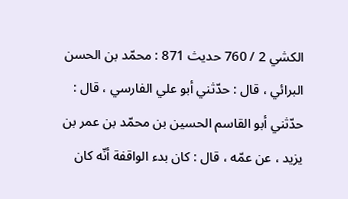الكشي 2 / 760 حديث 871 : محمّد بن الحسن البرائي ، قال : حدّثني أبو علي الفارسي ، قال : حدّثني أبو القاسم الحسين بن محمّد بن عمر بن يزيد ، عن عمّه ، قال : كان بدء الواقفة أنّه كان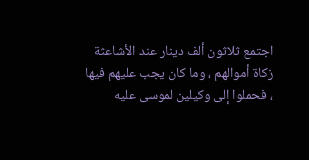اجتمع ثلاثون ألف دينار عند الأشاعثة زكاة أموالهم ، وما كان يجب عليهم فيها ، فحملوا إلى وكيلين لموسى عليه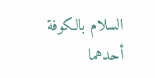السلام بالكوفة أحدهما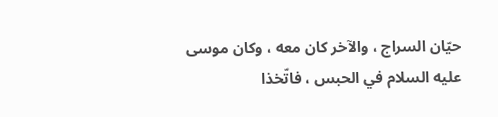حيّان السراج ، والآخر كان معه ، وكان موسى عليه السلام في الحبس ، فاتّخذا